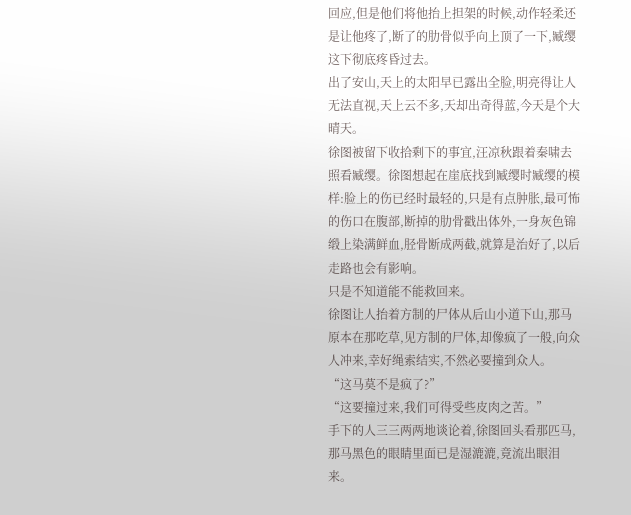回应,但是他们将他抬上担架的时候,动作轻柔还是让他疼了,断了的肋骨似乎向上顶了一下,臧缨这下彻底疼昏过去。
出了安山,天上的太阳早已露出全脸,明亮得让人无法直视,天上云不多,天却出奇得蓝,今天是个大晴天。
徐图被留下收拾剩下的事宜,汪凉秋跟着秦啸去照看臧缨。徐图想起在崖底找到臧缨时臧缨的模样:脸上的伤已经时最轻的,只是有点肿胀,最可怖的伤口在腹部,断掉的肋骨戳出体外,一身灰色锦缎上染满鲜血,胫骨断成两截,就算是治好了,以后走路也会有影响。
只是不知道能不能救回来。
徐图让人抬着方制的尸体从后山小道下山,那马原本在那吃草,见方制的尸体,却像疯了一般,向众人冲来,幸好绳索结实,不然必要撞到众人。
“这马莫不是疯了?”
“这要撞过来,我们可得受些皮肉之苦。”
手下的人三三两两地谈论着,徐图回头看那匹马,那马黑色的眼睛里面已是湿漉漉,竟流出眼泪来。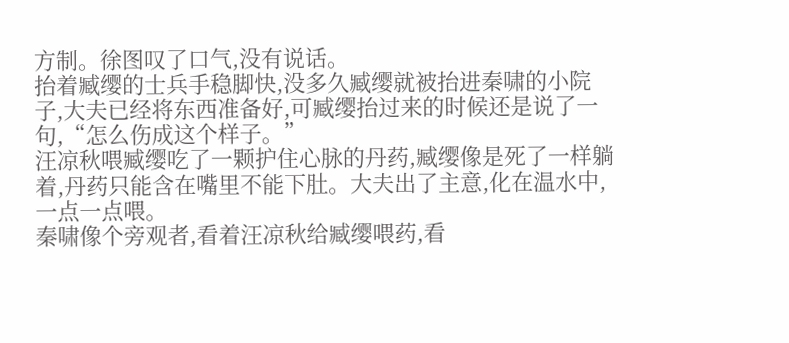方制。徐图叹了口气,没有说话。
抬着臧缨的士兵手稳脚快,没多久臧缨就被抬进秦啸的小院子,大夫已经将东西准备好,可臧缨抬过来的时候还是说了一句,“怎么伤成这个样子。”
汪凉秋喂臧缨吃了一颗护住心脉的丹药,臧缨像是死了一样躺着,丹药只能含在嘴里不能下肚。大夫出了主意,化在温水中,一点一点喂。
秦啸像个旁观者,看着汪凉秋给臧缨喂药,看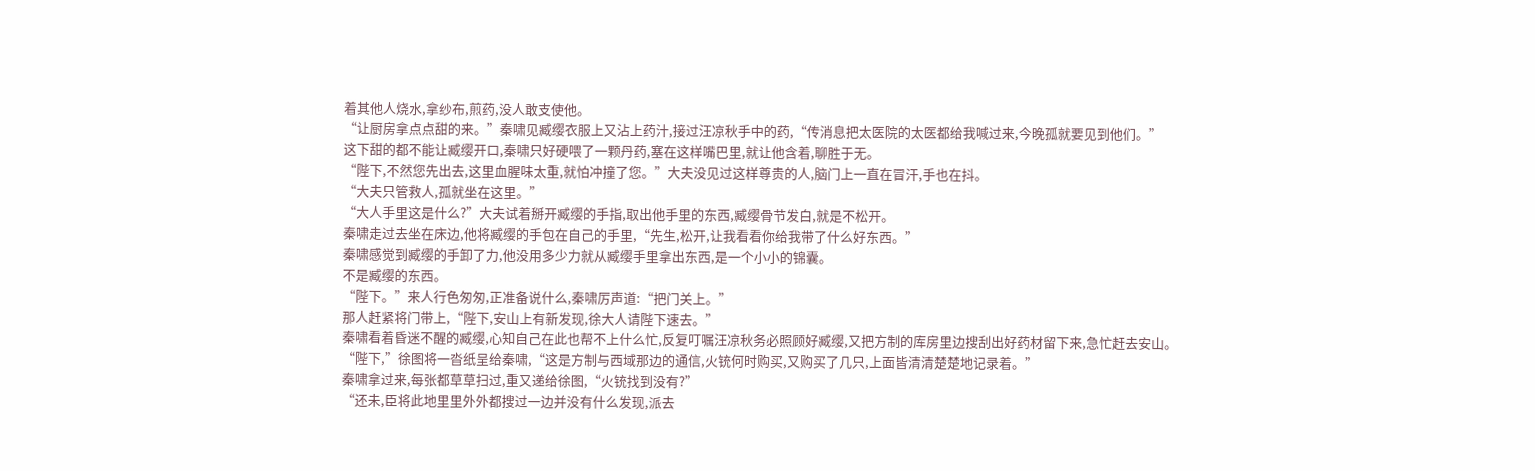着其他人烧水,拿纱布,煎药,没人敢支使他。
“让厨房拿点点甜的来。”秦啸见臧缨衣服上又沾上药汁,接过汪凉秋手中的药,“传消息把太医院的太医都给我喊过来,今晚孤就要见到他们。”
这下甜的都不能让臧缨开口,秦啸只好硬喂了一颗丹药,塞在这样嘴巴里,就让他含着,聊胜于无。
“陛下,不然您先出去,这里血腥味太重,就怕冲撞了您。”大夫没见过这样尊贵的人,脑门上一直在冒汗,手也在抖。
“大夫只管救人,孤就坐在这里。”
“大人手里这是什么?”大夫试着掰开臧缨的手指,取出他手里的东西,臧缨骨节发白,就是不松开。
秦啸走过去坐在床边,他将臧缨的手包在自己的手里,“先生,松开,让我看看你给我带了什么好东西。”
秦啸感觉到臧缨的手卸了力,他没用多少力就从臧缨手里拿出东西,是一个小小的锦囊。
不是臧缨的东西。
“陛下。”来人行色匆匆,正准备说什么,秦啸厉声道:“把门关上。”
那人赶紧将门带上,“陛下,安山上有新发现,徐大人请陛下速去。”
秦啸看着昏迷不醒的臧缨,心知自己在此也帮不上什么忙,反复叮嘱汪凉秋务必照顾好臧缨,又把方制的库房里边搜刮出好药材留下来,急忙赶去安山。
“陛下,”徐图将一沓纸呈给秦啸,“这是方制与西域那边的通信,火铳何时购买,又购买了几只,上面皆清清楚楚地记录着。”
秦啸拿过来,每张都草草扫过,重又递给徐图,“火铳找到没有?”
“还未,臣将此地里里外外都搜过一边并没有什么发现,派去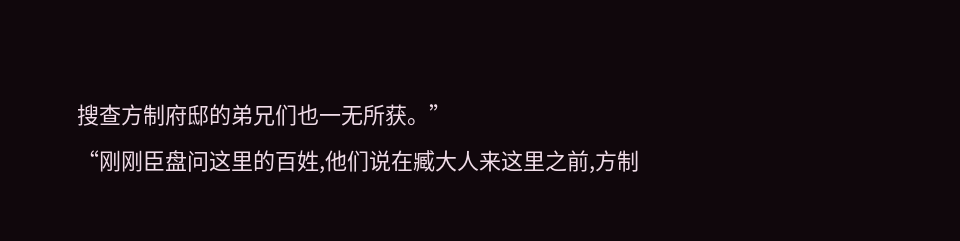搜查方制府邸的弟兄们也一无所获。”
“刚刚臣盘问这里的百姓,他们说在臧大人来这里之前,方制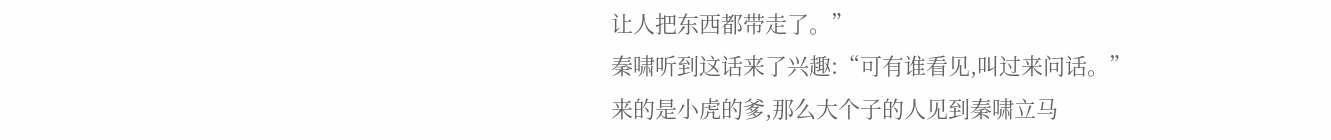让人把东西都带走了。”
秦啸听到这话来了兴趣:“可有谁看见,叫过来问话。”
来的是小虎的爹,那么大个子的人见到秦啸立马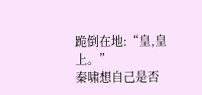跪倒在地:“皇,皇上。”
秦啸想自己是否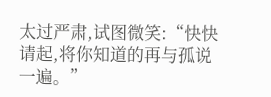太过严肃,试图微笑:“快快请起,将你知道的再与孤说一遍。”